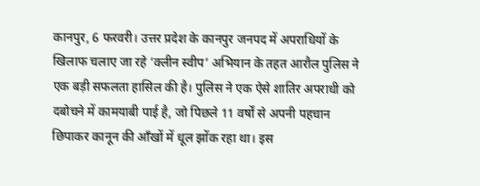कानपुर, 6 फरवरी। उत्तर प्रदेश के कानपुर जनपद में अपराधियों के खिलाफ चलाए जा रहे ‘क्लीन स्वीप’ अभियान के तहत आरौल पुलिस ने एक बड़ी सफलता हासिल की है। पुलिस ने एक ऐसे शातिर अपराधी को दबोचने में कामयाबी पाई है, जो पिछले 11 वर्षों से अपनी पहचान छिपाकर कानून की आँखों में धूल झोंक रहा था। इस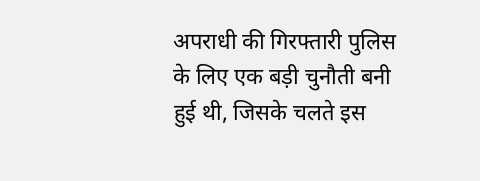अपराधी की गिरफ्तारी पुलिस के लिए एक बड़ी चुनौती बनी हुई थी, जिसके चलते इस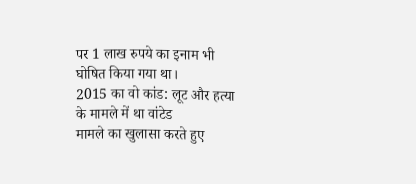पर 1 लाख रुपये का इनाम भी घोषित किया गया था।
2015 का वो कांड: लूट और हत्या के मामले में था वांटेड
मामले का खुलासा करते हुए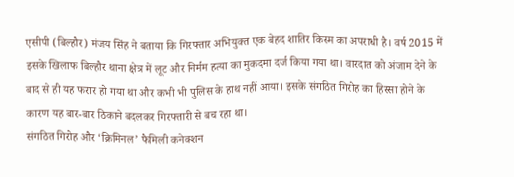एसीपी (बिल्हौर) मंजय सिंह ने बताया कि गिरफ्तार अभियुक्त एक बेहद शातिर किस्म का अपराधी है। वर्ष 2015 में इसके खिलाफ बिल्हौर थाना क्षेत्र में लूट और निर्मम हत्या का मुकदमा दर्ज किया गया था। वारदात को अंजाम देने के बाद से ही यह फरार हो गया था और कभी भी पुलिस के हाथ नहीं आया। इसके संगठित गिरोह का हिस्सा होने के कारण यह बार-बार ठिकाने बदलकर गिरफ्तारी से बच रहा था।
संगठित गिरोह और ‘क्रिमिनल’ फैमिली कनेक्शन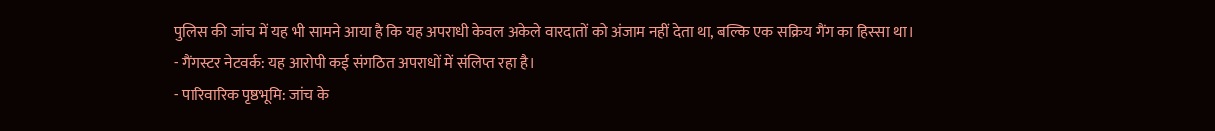पुलिस की जांच में यह भी सामने आया है कि यह अपराधी केवल अकेले वारदातों को अंजाम नहीं देता था, बल्कि एक सक्रिय गैंग का हिस्सा था।
- गैंगस्टर नेटवर्क: यह आरोपी कई संगठित अपराधों में संलिप्त रहा है।
- पारिवारिक पृष्ठभूमि: जांच के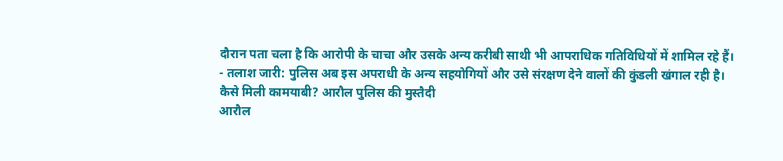दौरान पता चला है कि आरोपी के चाचा और उसके अन्य करीबी साथी भी आपराधिक गतिविधियों में शामिल रहे हैं।
- तलाश जारी: पुलिस अब इस अपराधी के अन्य सहयोगियों और उसे संरक्षण देने वालों की कुंडली खंगाल रही है।
कैसे मिली कामयाबी? आरौल पुलिस की मुस्तैदी
आरौल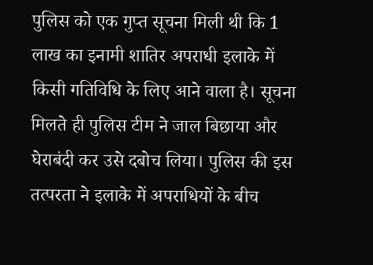पुलिस को एक गुप्त सूचना मिली थी कि 1 लाख का इनामी शातिर अपराधी इलाके में किसी गतिविधि के लिए आने वाला है। सूचना मिलते ही पुलिस टीम ने जाल बिछाया और घेराबंदी कर उसे दबोच लिया। पुलिस की इस तत्परता ने इलाके में अपराधियों के बीच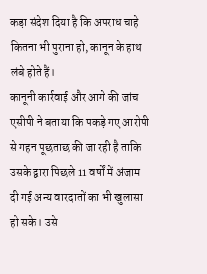कड़ा संदेश दिया है कि अपराध चाहे कितना भी पुराना हो, कानून के हाथ लंबे होते हैं।
कानूनी कार्रवाई और आगे की जांच
एसीपी ने बताया कि पकड़े गए आरोपी से गहन पूछताछ की जा रही है ताकि उसके द्वारा पिछले 11 वर्षों में अंजाम दी गई अन्य वारदातों का भी खुलासा हो सके। उसे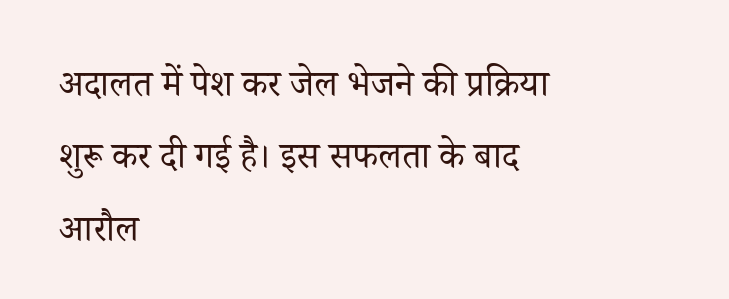अदालत में पेश कर जेल भेजने की प्रक्रिया शुरू कर दी गई है। इस सफलता के बाद आरौल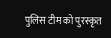पुलिस टीम को पुरस्कृत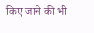किए जाने की भी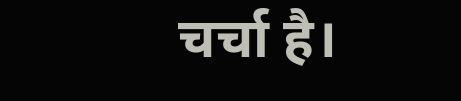चर्चा है।